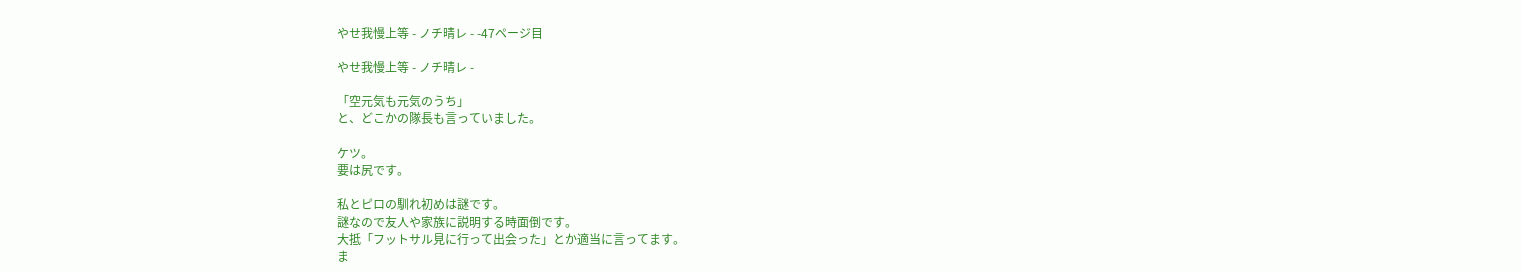やせ我慢上等 - ノチ晴レ - -47ページ目

やせ我慢上等 - ノチ晴レ -

「空元気も元気のうち」
と、どこかの隊長も言っていました。

ケツ。
要は尻です。

私とピロの馴れ初めは謎です。
謎なので友人や家族に説明する時面倒です。
大抵「フットサル見に行って出会った」とか適当に言ってます。
ま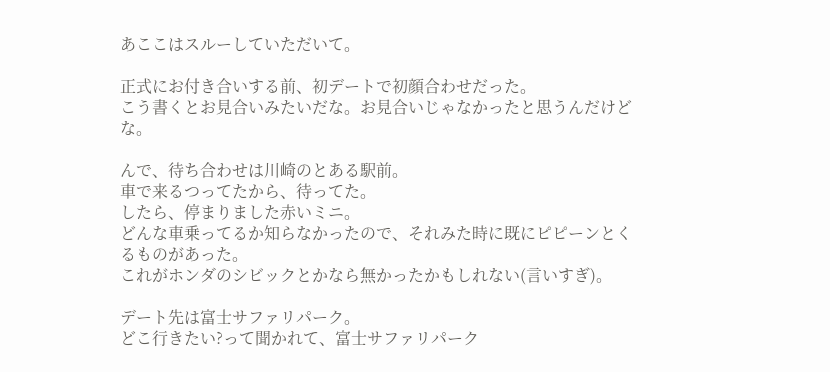あここはスルーしていただいて。

正式にお付き合いする前、初デートで初顔合わせだった。
こう書くとお見合いみたいだな。お見合いじゃなかったと思うんだけどな。

んで、待ち合わせは川崎のとある駅前。
車で来るつってたから、待ってた。
したら、停まりました赤いミニ。
どんな車乗ってるか知らなかったので、それみた時に既にピピーンとくるものがあった。
これがホンダのシビックとかなら無かったかもしれない(言いすぎ)。

デート先は富士サファリパーク。
どこ行きたい?って聞かれて、富士サファリパーク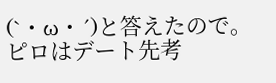(`・ω・´)と答えたので。
ピロはデート先考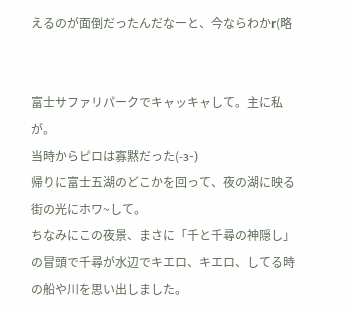えるのが面倒だったんだなーと、今ならわかr(略


富士サファリパークでキャッキャして。主に私が。
当時からピロは寡黙だった(-з-)
帰りに富士五湖のどこかを回って、夜の湖に映る街の光にホワ~して。
ちなみにこの夜景、まさに「千と千尋の神隠し」の冒頭で千尋が水辺でキエロ、キエロ、してる時の船や川を思い出しました。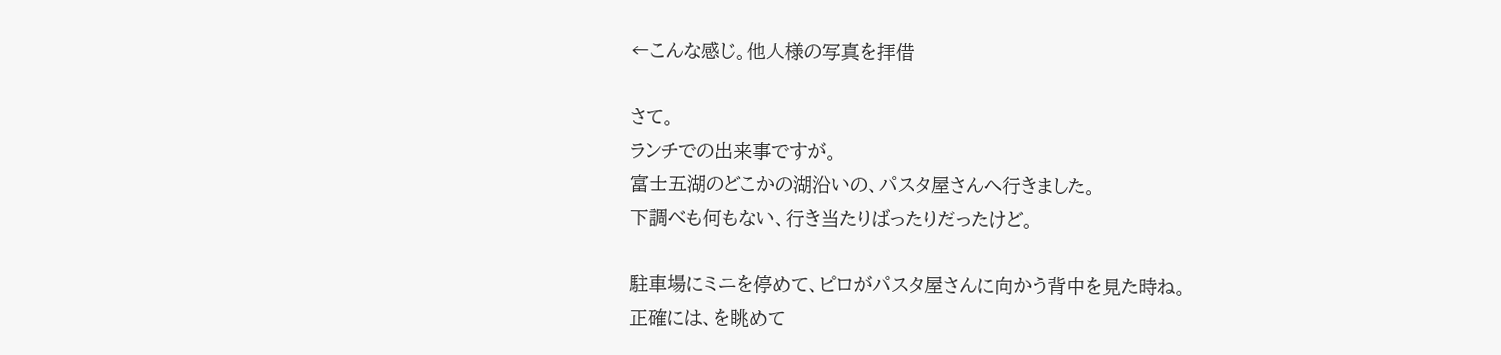←こんな感じ。他人様の写真を拝借

さて。
ランチでの出来事ですが。
富士五湖のどこかの湖沿いの、パスタ屋さんへ行きました。
下調べも何もない、行き当たりばったりだったけど。

駐車場にミニを停めて、ピロがパスタ屋さんに向かう背中を見た時ね。
正確には、を眺めて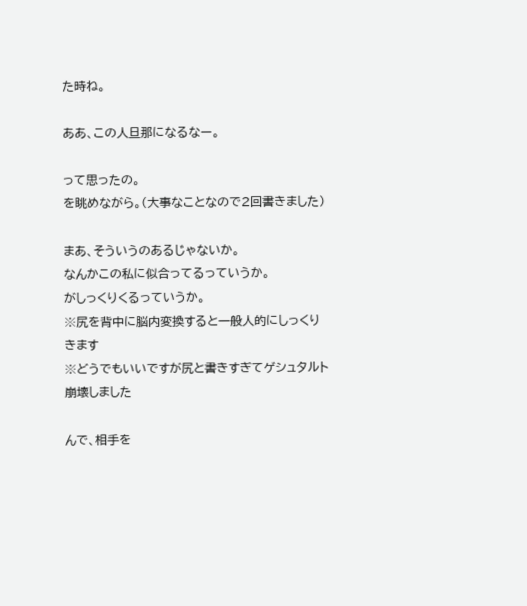た時ね。

ああ、この人旦那になるなー。

って思ったの。
を眺めながら。(大事なことなので2回書きました)

まあ、そういうのあるじゃないか。
なんかこの私に似合ってるっていうか。
がしっくりくるっていうか。
※尻を背中に脳内変換すると一般人的にしっくりきます
※どうでもいいですが尻と書きすぎてゲシュタルト崩壊しました

んで、相手を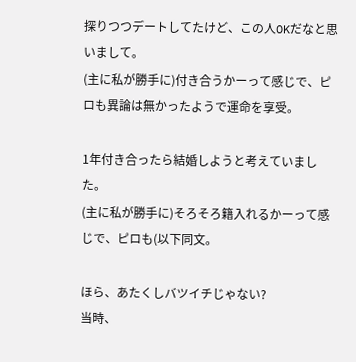探りつつデートしてたけど、この人OKだなと思いまして。
(主に私が勝手に)付き合うかーって感じで、ピロも異論は無かったようで運命を享受。

1年付き合ったら結婚しようと考えていました。
(主に私が勝手に)そろそろ籍入れるかーって感じで、ピロも(以下同文。

ほら、あたくしバツイチじゃない?
当時、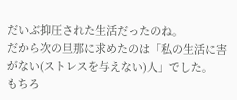だいぶ抑圧された生活だったのね。
だから次の旦那に求めたのは「私の生活に害がない(ストレスを与えない)人」でした。
もちろ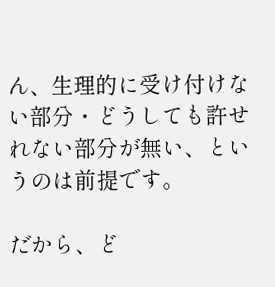ん、生理的に受け付けない部分・どうしても許せれない部分が無い、というのは前提です。

だから、ど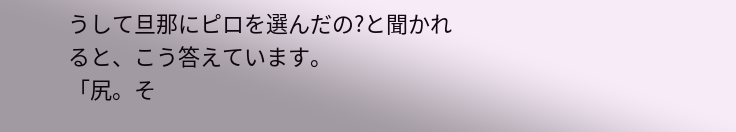うして旦那にピロを選んだの?と聞かれると、こう答えています。
「尻。そ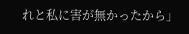れと私に害が無かったから」